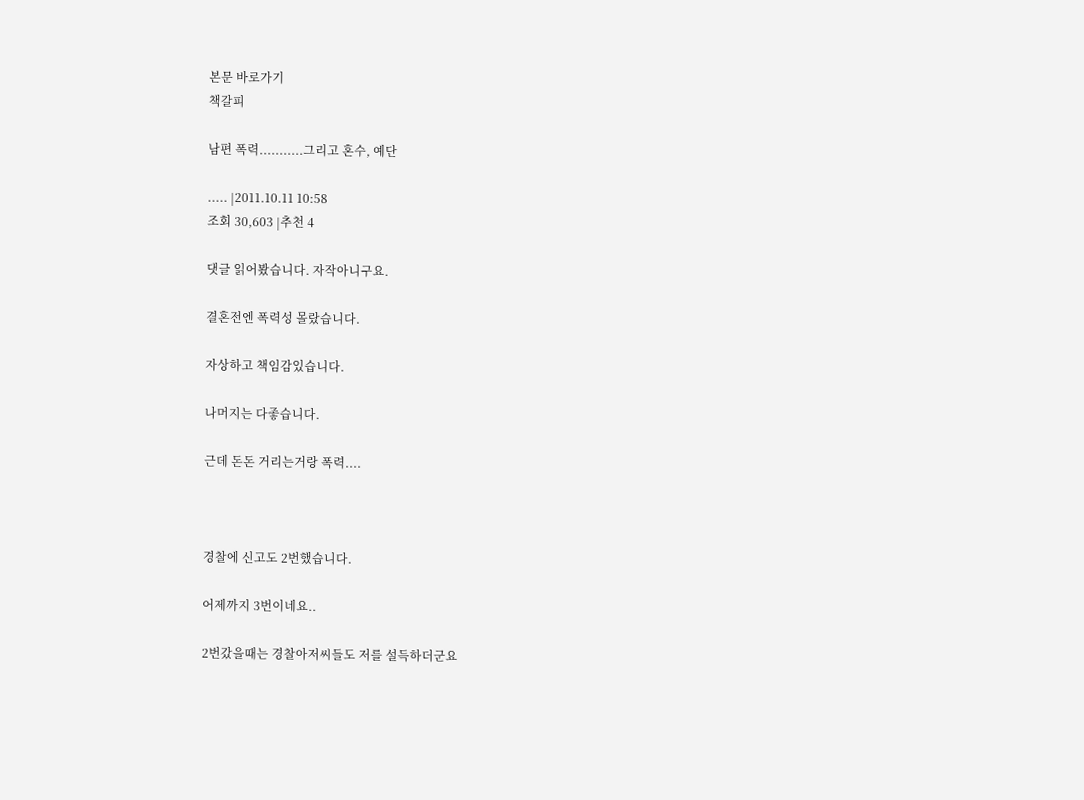본문 바로가기
책갈피

남편 폭력...........그리고 혼수, 예단

..... |2011.10.11 10:58
조회 30,603 |추천 4

댓글 읽어봤습니다. 자작아니구요.

결혼전엔 폭력성 몰랐습니다.

자상하고 책임감있습니다.

나머지는 다좋습니다.

근데 돈돈 거리는거랑 폭력....



경찰에 신고도 2번했습니다.

어제까지 3번이네요..

2번갔을때는 경찰아저씨들도 저를 설득하더군요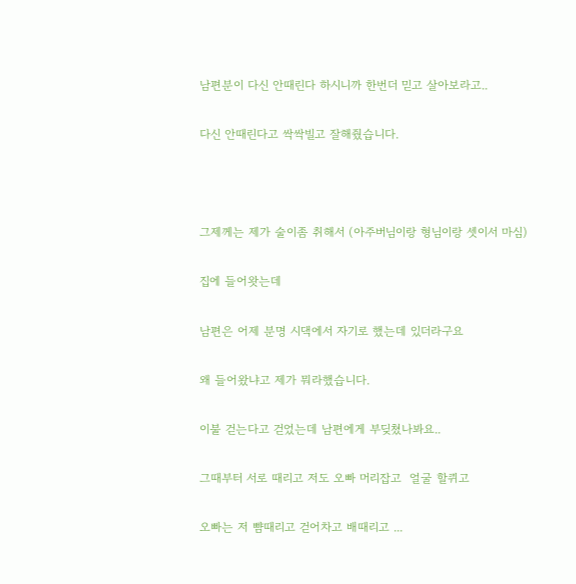남편분이 다신 안때린다 하시니까 한번더 믿고 살아보라고..

다신 안때린다고 싹싹빌고 잘해줬습니다.



그제께는 제가 술이좀 취해서 (아주버님이랑 형님이랑 셋이서 마심)

집에 들어왓는데

남편은 어제 분명 시댁에서 자기로 했는데 있더라구요

왜 들어왔냐고 제가 뭐라했습니다.

이불 걷는다고 걷었는데 남편에게 부딪쳤나봐요..

그때부터 서로 때리고 저도 오빠 머리잡고  얼굴 할퀴고

오빠는 저 뺨때리고 걷어차고 배때리고 ...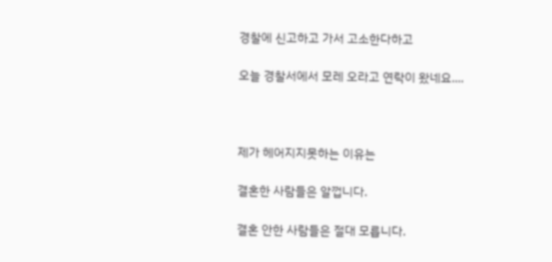경찰에 신고하고 가서 고소한다하고

오늘 경찰서에서 모레 오라고 연락이 왔네요....



제가 헤어지지못하는 이유는

결혼한 사람들은 알껍니다.

결혼 안한 사람들은 절대 모릅니다.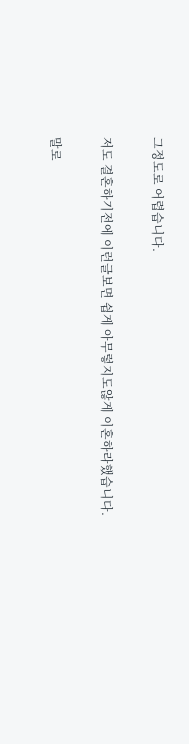그정도로 어렵습니다.

저도 결혼하기전에 이런글보면 쉽게 아무렇지도않게 이혼하라했습니다.

말로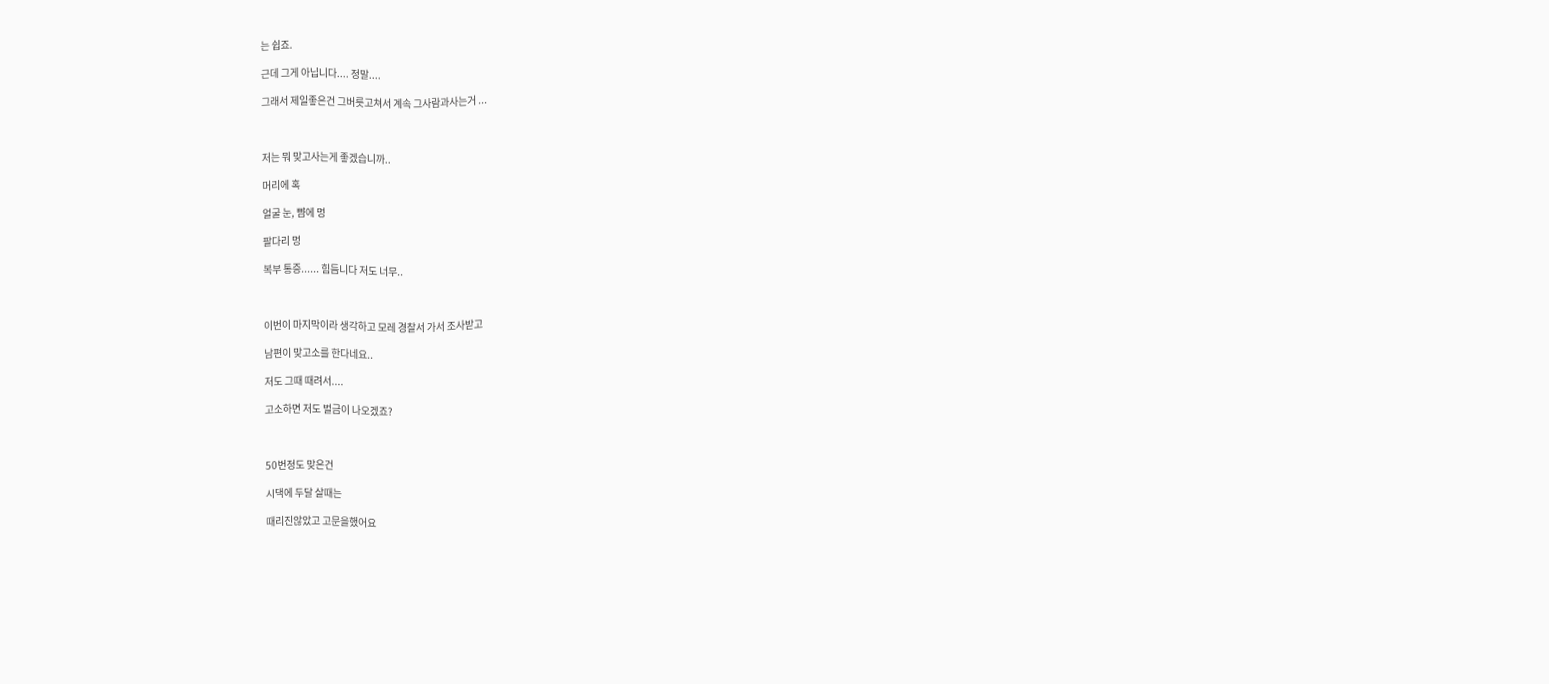는 쉽죠.

근데 그게 아닙니다.... 정말....

그래서 제일좋은건 그버릇고쳐서 계속 그사람과사는거 ...



저는 뭐 맞고사는게 좋겠습니까..

머리에 혹

얼굴 눈, 뺨에 멍

팔다리 멍

복부 통증...... 힘듬니다 저도 너무..



이번이 마지막이라 생각하고 모레 경찰서 가서 조사받고

남편이 맞고소를 한다네요..

저도 그때 때려서....

고소하면 저도 벌금이 나오겠죠?



50번정도 맞은건

시댁에 두달 살때는

때리진않았고 고문을했어요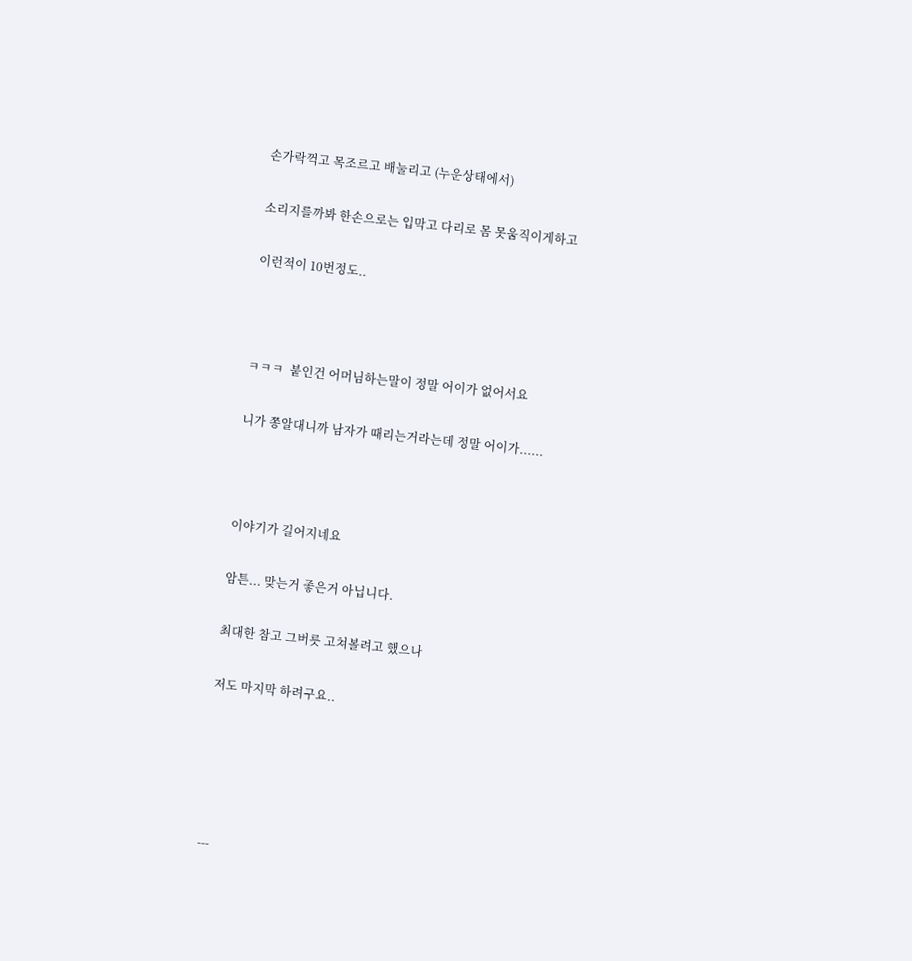손가락꺽고 목조르고 배눌리고 (누운상태에서)

소리지를까봐 한손으로는 입막고 다리로 몸 못움직이게하고

이런적이 10번정도..



ㅋㅋㅋ  붙인건 어머님하는말이 정말 어이가 없어서요

니가 쫑알대니까 남자가 때리는거라는데 정말 어이가......



이야기가 길어지네요

암튼... 맞는거 좋은거 아닙니다.

최대한 참고 그버릇 고쳐볼려고 했으나

저도 마지막 하려구요..





---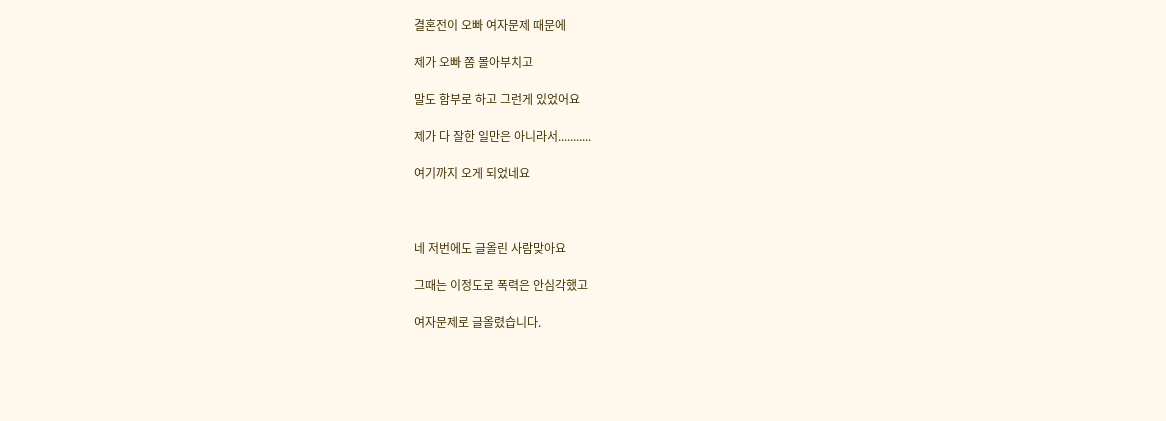결혼전이 오빠 여자문제 때문에

제가 오빠 쫌 몰아부치고

말도 함부로 하고 그런게 있었어요

제가 다 잘한 일만은 아니라서...........

여기까지 오게 되었네요



네 저번에도 글올린 사람맞아요

그때는 이정도로 폭력은 안심각했고

여자문제로 글올렸습니다.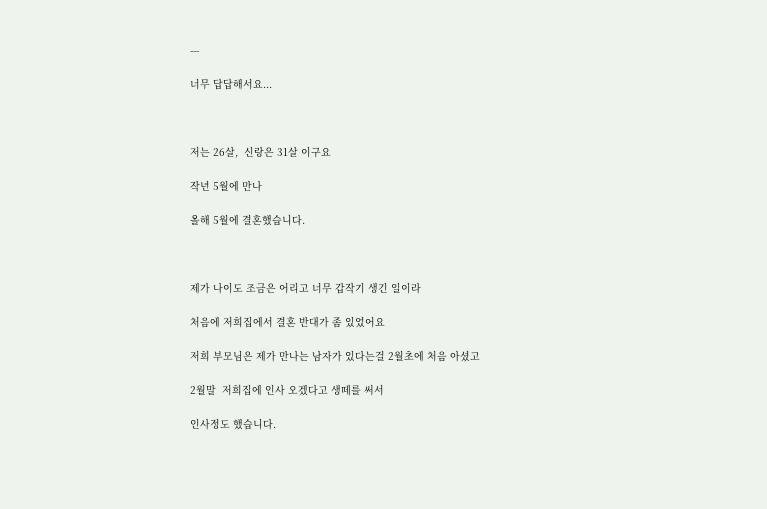---

너무 답답해서요...



저는 26살,  신랑은 31살 이구요

작년 5월에 만나

올해 5월에 결혼했습니다.



제가 나이도 조금은 어리고 너무 갑작기 생긴 일이라

처음에 저희집에서 결혼 반대가 좀 있었어요

저희 부모님은 제가 만나는 남자가 있다는걸 2월초에 처음 아셨고

2월말  저희집에 인사 오겠다고 생떼를 써서

인사정도 했습니다.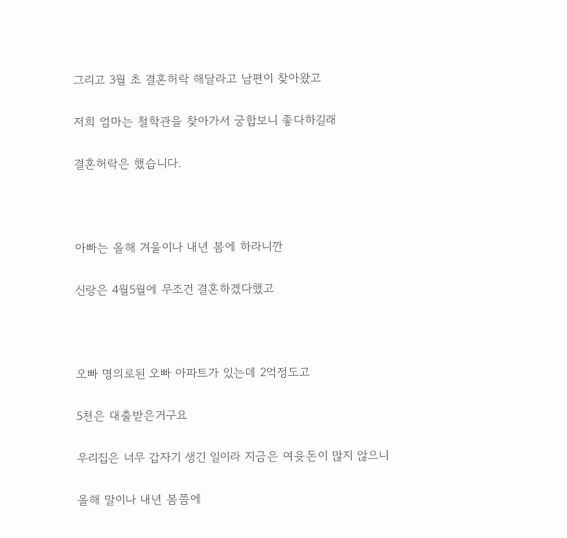그리고 3월 초 결혼허락 해달라고 남편이 찾아왔고

저희 엄마는 철학관을 찾아가서 궁합보니 좋다하길래

결혼허락은 했습니다.



아빠는 올해 겨울이나 내년 봄에 하라니깐

신랑은 4월5월에 무조건 결혼하겠다했고



오빠 명의로된 오빠 아파트가 있는데 2억정도고

5천은 대출받은거구요

우리집은 너무 갑자기 생긴 일이라 지금은 여윳돈이 많지 않으니

올해 말이나 내년 봄쯤에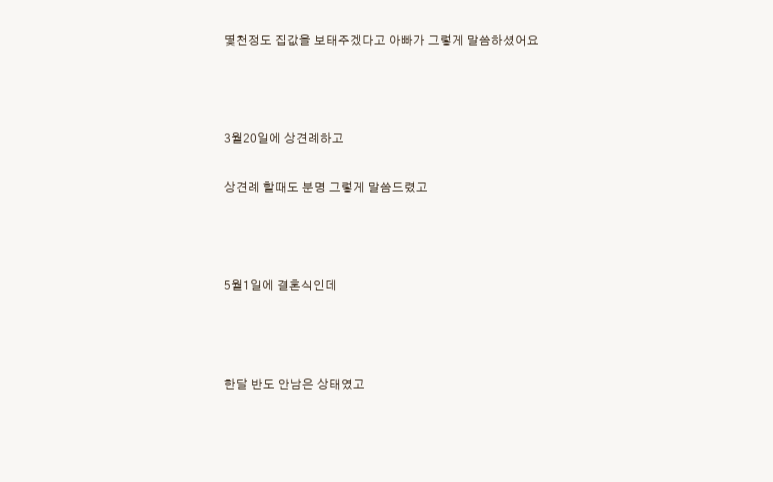몇천정도 집값을 보태주겠다고 아빠가 그렇게 말씀하셨어요



3월20일에 상견례하고

상견례 할때도 분명 그렇게 말씀드렸고



5월1일에 결혼식인데



한달 반도 안남은 상태였고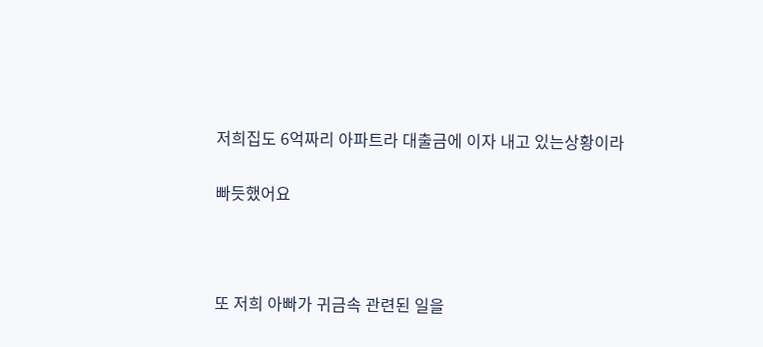저희집도 6억짜리 아파트라 대출금에 이자 내고 있는상황이라

빠듯했어요



또 저희 아빠가 귀금속 관련된 일을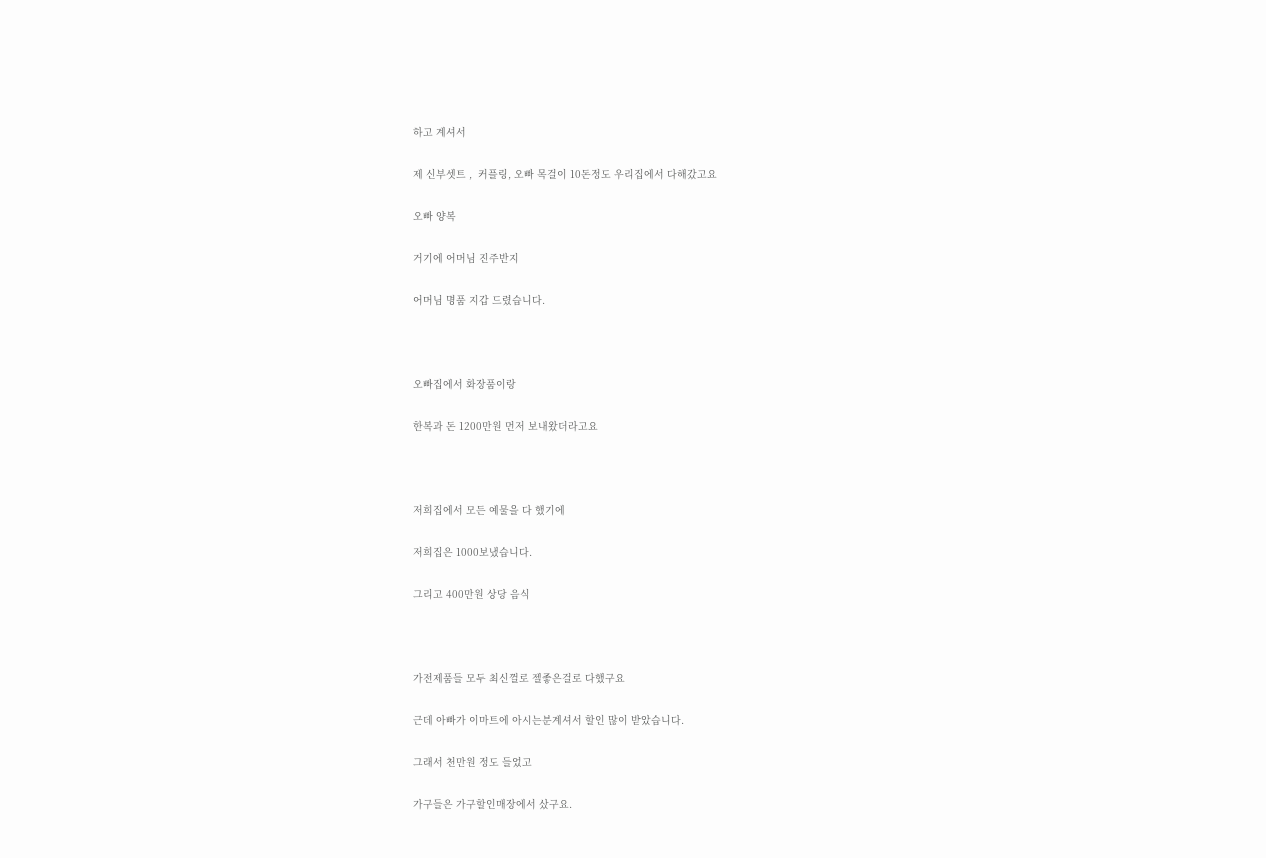하고 계셔서

제 신부셋트 ,  커플링, 오빠 목걸이 10돈정도 우리집에서 다해갔고요

오빠 양복

거기에 어머님 진주반지

어머님 명품 지갑 드렸습니다.



오빠집에서 화장품이랑

한복과 돈 1200만원 먼저 보내왔더라고요



저희집에서 모든 예물을 다 했기에

저희집은 1000보냈습니다.

그리고 400만원 상당 음식



가전제품들 모두 최신껄로 젤좋은걸로 다했구요

근데 아빠가 이마트에 아시는분계셔서 할인 많이 받았습니다.

그래서 천만원 정도 들었고

가구들은 가구할인매장에서 샀구요.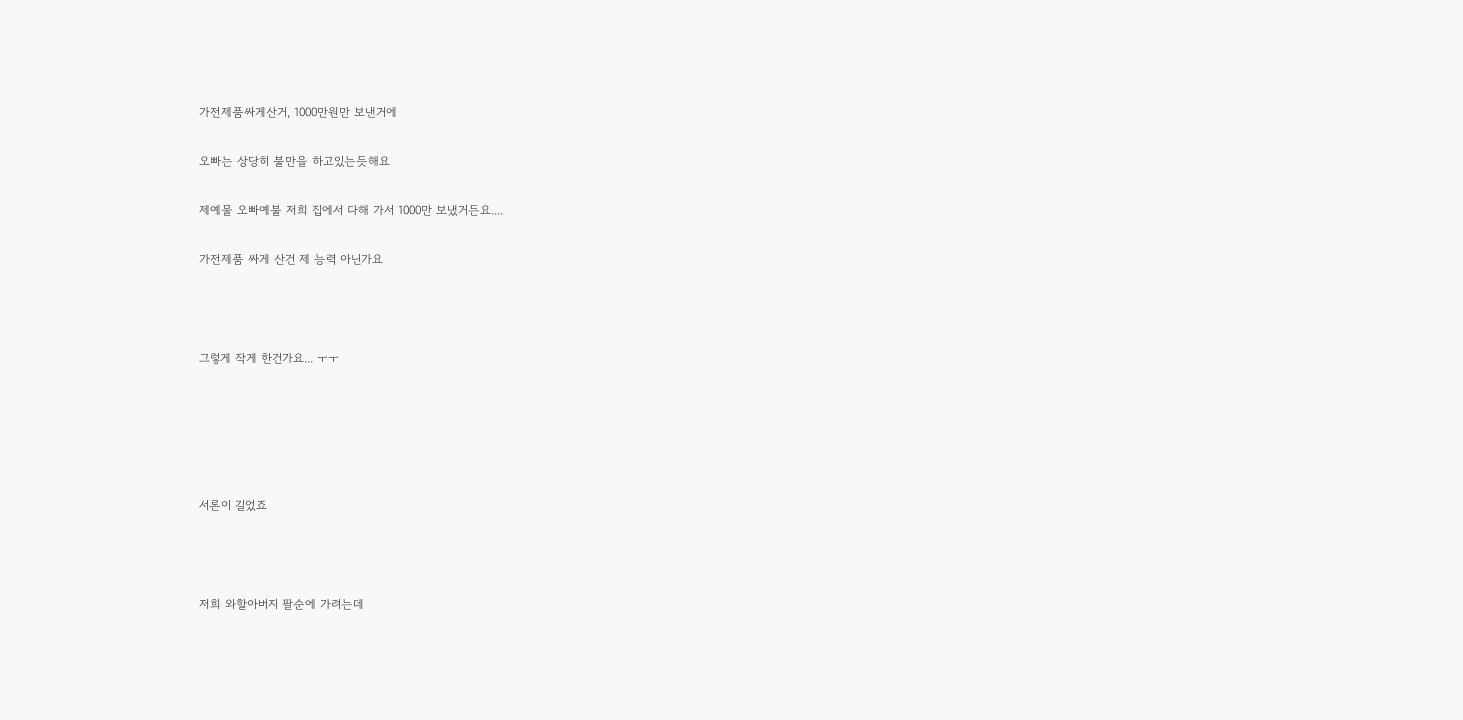가전제품싸게산거, 1000만원만 보낸거에

오빠는 상당히 불만을 하고있는듯해요

제예물 오빠예불 저희 집에서 다해 가서 1000만 보냈거든요....

가전제품 싸게 산건 제 능력 아닌가요



그렇게 작게 한건가요... ㅜㅜ





서론이 길었죠



저희 와할아버지 팔순에 가려는데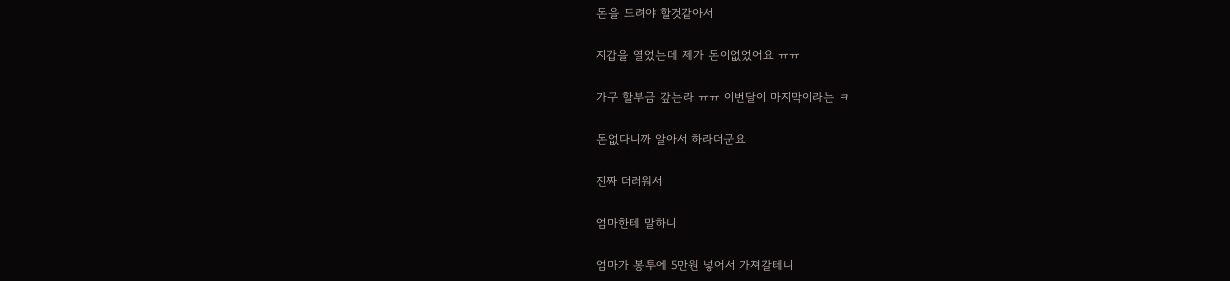돈을 드려야 할것같아서

지갑을 열었는데 제가 돈이없었어요 ㅠㅠ

가구 할부금 갚는라 ㅠㅠ 이번달이 마지막이라는 ㅋ

돈없다니까 알아서 하라더군요

진짜 더러워서

엄마한테 말하니

엄마가 봉투에 5만원 넣어서 가져갈테니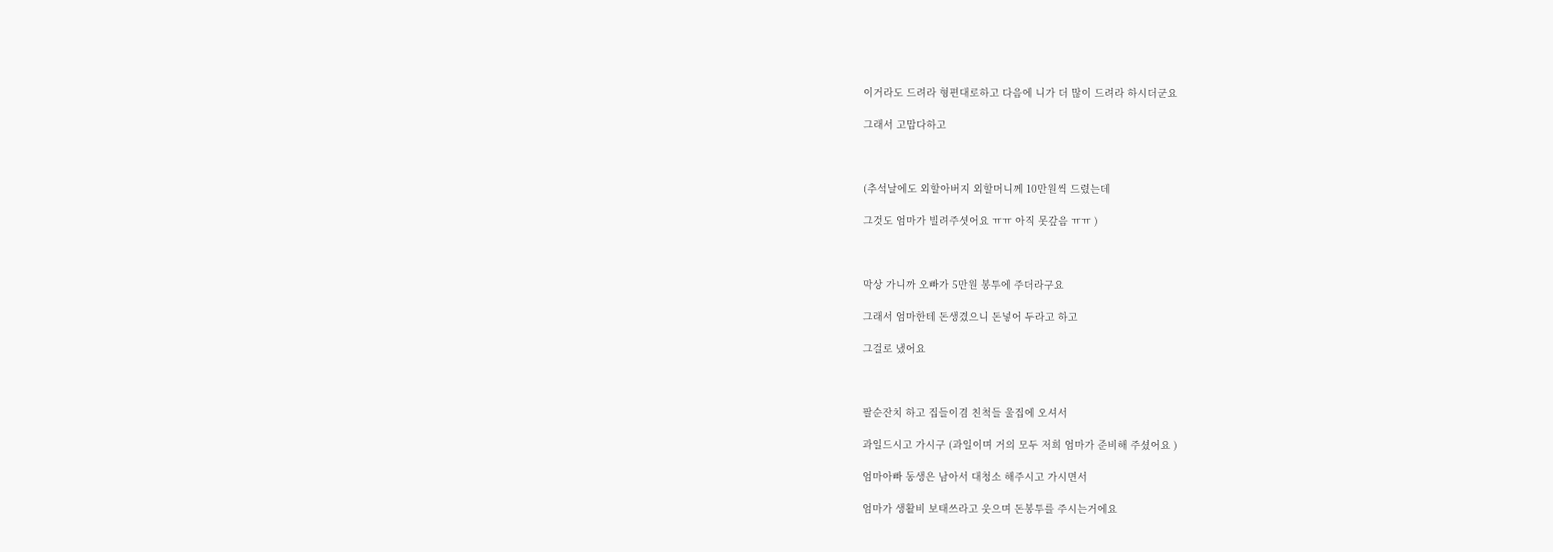이거라도 드려라 형편대로하고 다음에 니가 더 많이 드려라 하시더군요

그래서 고맙다하고



(추석날에도 외할아버지 외할머니께 10만원씩 드렸는데

그것도 엄마가 빌려주셧어요 ㅠㅠ 아직 못갚음 ㅠㅠ )



막상 가니까 오빠가 5만원 봉투에 주더라구요

그래서 엄마한테 돈생겼으니 돈넣어 두라고 하고

그걸로 냈어요



팔순잔치 하고 집들이겸 친척들 울집에 오셔서

과일드시고 가시구 (과일이며 거의 모두 저희 엄마가 준비해 주셨어요 )

엄마아빠 동생은 남아서 대청소 해주시고 가시면서

엄마가 생활비 보태쓰라고 웃으며 돈봉투를 주시는거에요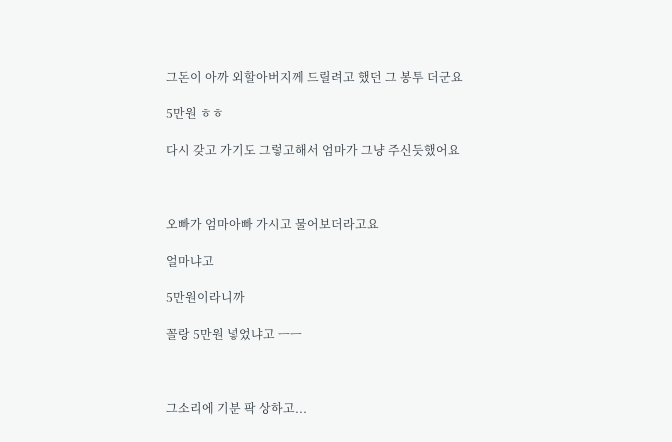그돈이 아까 외할아버지께 드릴려고 했던 그 봉투 더군요

5만원 ㅎㅎ

다시 갖고 가기도 그렇고해서 엄마가 그냥 주신듯했어요



오빠가 엄마아빠 가시고 물어보더라고요

얼마냐고

5만원이라니까

꼴랑 5만원 넣었냐고 ㅡㅡ



그소리에 기분 팍 상하고...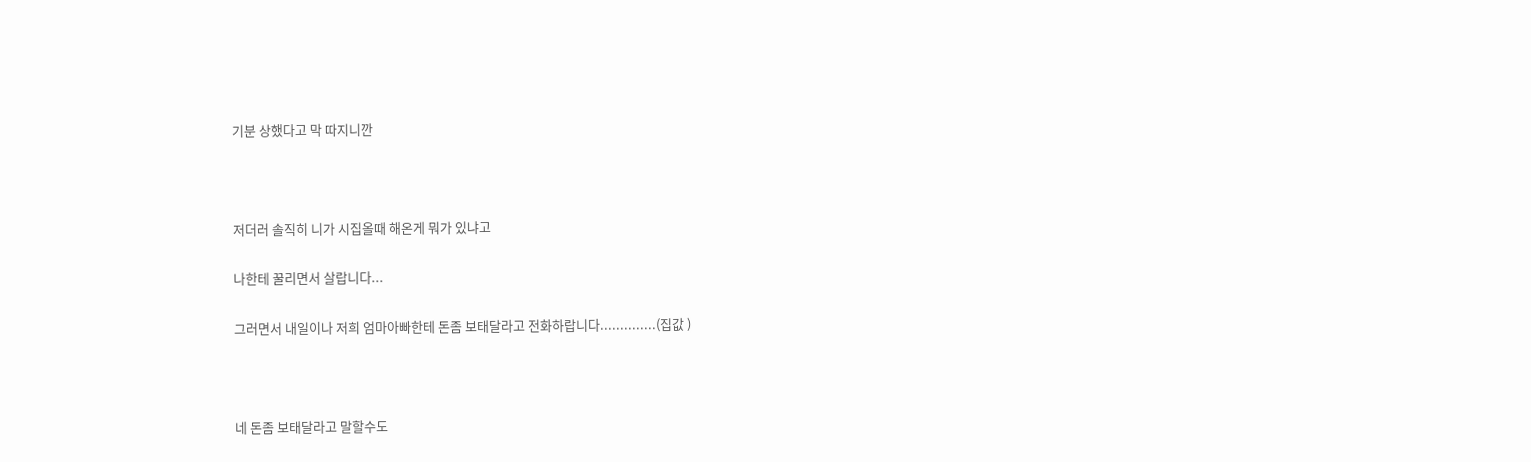기분 상했다고 막 따지니깐



저더러 솔직히 니가 시집올때 해온게 뭐가 있냐고

나한테 꿀리면서 살랍니다...

그러면서 내일이나 저희 엄마아빠한테 돈좀 보태달라고 전화하랍니다..............(집값 )



네 돈좀 보태달라고 말할수도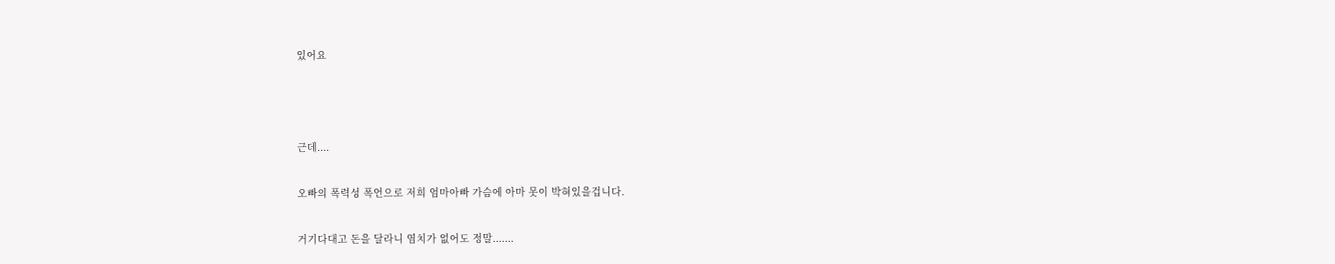있어요



근데....

오빠의 폭력성 폭언으로 저희 엄마아빠 가슴에 아마 못이 박혀있을겁니다.

거기다대고 돈을 달라니 염치가 없어도 정말.......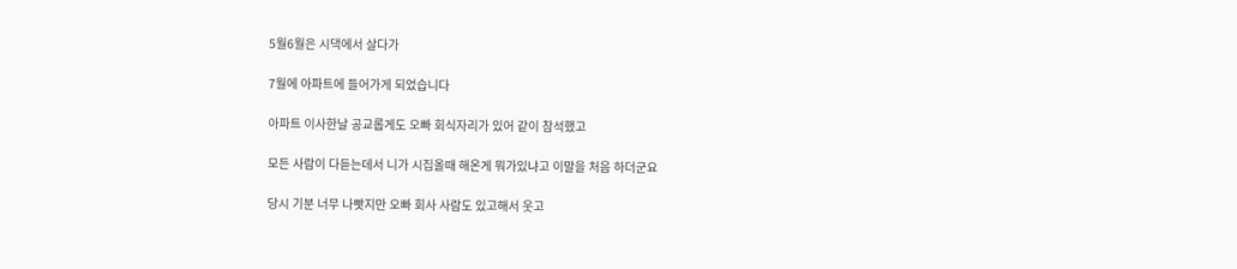5월6월은 시댁에서 살다가

7월에 아파트에 들어가게 되었습니다

아파트 이사한날 공교롭게도 오빠 회식자리가 있어 같이 참석했고

모든 사람이 다듣는데서 니가 시집올때 해온게 뭐가있냐고 이말을 처음 하더군요

당시 기분 너무 나빳지만 오빠 회사 사람도 있고해서 웃고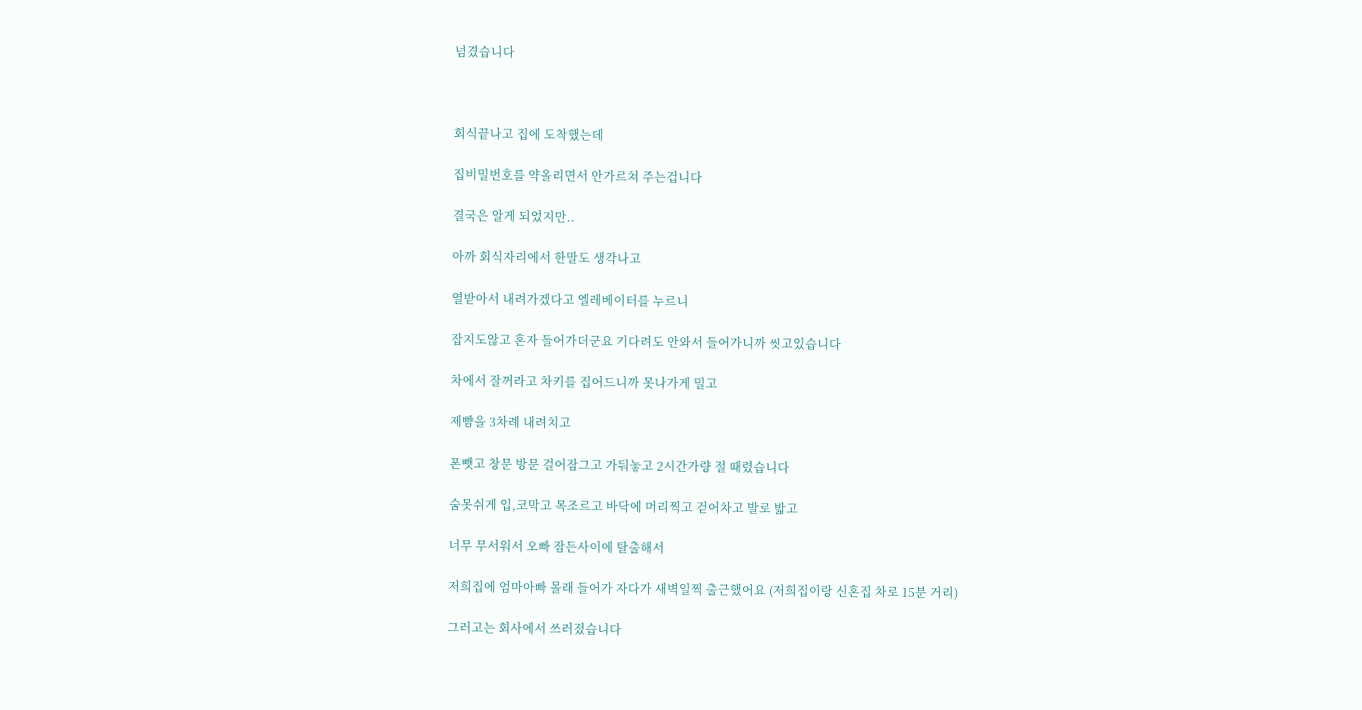넘겼습니다



회식끝나고 집에 도착했는데

집비밀번호를 약올리면서 안가르쳐 주는겁니다

결국은 알게 되었지만..

아까 회식자리에서 한말도 생각나고

열받아서 내려가겠다고 엘레베이터를 누르니

잡지도않고 혼자 들어가더군요 기다려도 안와서 들어가니까 씻고있습니다

차에서 잘꺼라고 차키를 집어드니까 못나가게 밀고

제뺨을 3차례 내려치고

폰뺏고 창문 방문 걸어잠그고 가둬놓고 2시간가량 절 때렸습니다

숨못쉬게 입,코막고 목조르고 바닥에 머리찍고 걷어차고 발로 밟고

너무 무서워서 오빠 잠든사이에 탈출해서

저희집에 엄마아빠 몰래 들어가 자다가 새벽일찍 출근했어요 (저희집이랑 신혼집 차로 15분 거리)

그러고는 회사에서 쓰러졌습니다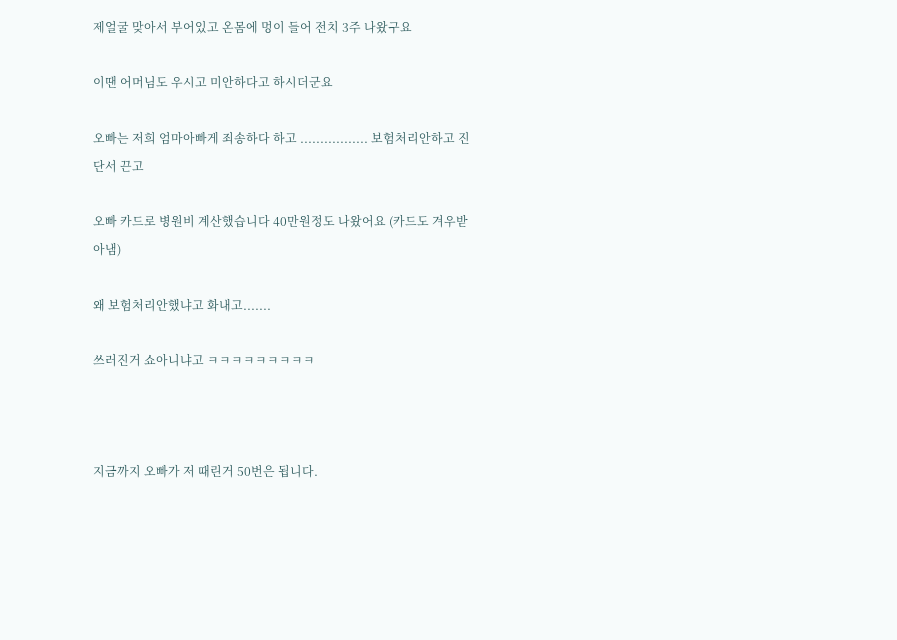제얼굴 맞아서 부어있고 온몸에 멍이 들어 전치 3주 나왔구요

이땐 어머님도 우시고 미안하다고 하시더군요

오빠는 저희 엄마아빠게 죄송하다 하고 ................. 보험처리안하고 진단서 끈고

오빠 카드로 병원비 계산했습니다 40만원정도 나왔어요 (카드도 겨우받아냄)

왜 보험처리안했냐고 화내고.......

쓰러진거 쇼아니냐고 ㅋㅋㅋㅋㅋㅋㅋㅋㅋ



지금까지 오빠가 저 때린거 50번은 됩니다.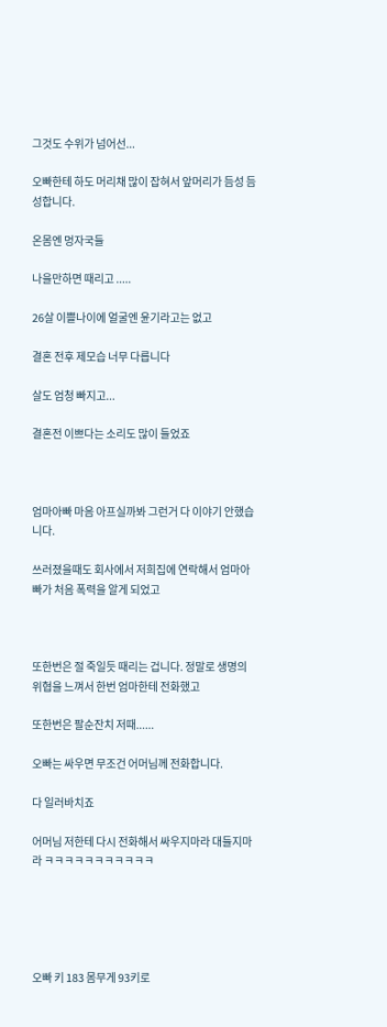그것도 수위가 넘어선...

오빠한테 하도 머리채 많이 잡혀서 앞머리가 듬성 듬성합니다.

온몸엔 멍자국들

나을만하면 때리고 .....

26살 이쁠나이에 얼굴엔 윤기라고는 없고

결혼 전후 제모습 너무 다릅니다

살도 엄청 빠지고...

결혼전 이쁘다는 소리도 많이 들었죠



엄마아빠 마음 아프실까봐 그런거 다 이야기 안했습니다.

쓰러졌을때도 회사에서 저희집에 연락해서 엄마아빠가 처음 폭력을 알게 되었고



또한번은 절 죽일듯 때리는 겁니다. 정말로 생명의 위협을 느껴서 한번 엄마한테 전화했고

또한번은 팔순잔치 저때......

오빠는 싸우면 무조건 어머님께 전화합니다.

다 일러바치죠

어머님 저한테 다시 전화해서 싸우지마라 대들지마라 ㅋㅋㅋㅋㅋㅋㅋㅋㅋㅋㅋ





오빠 키 183 몸무게 93키로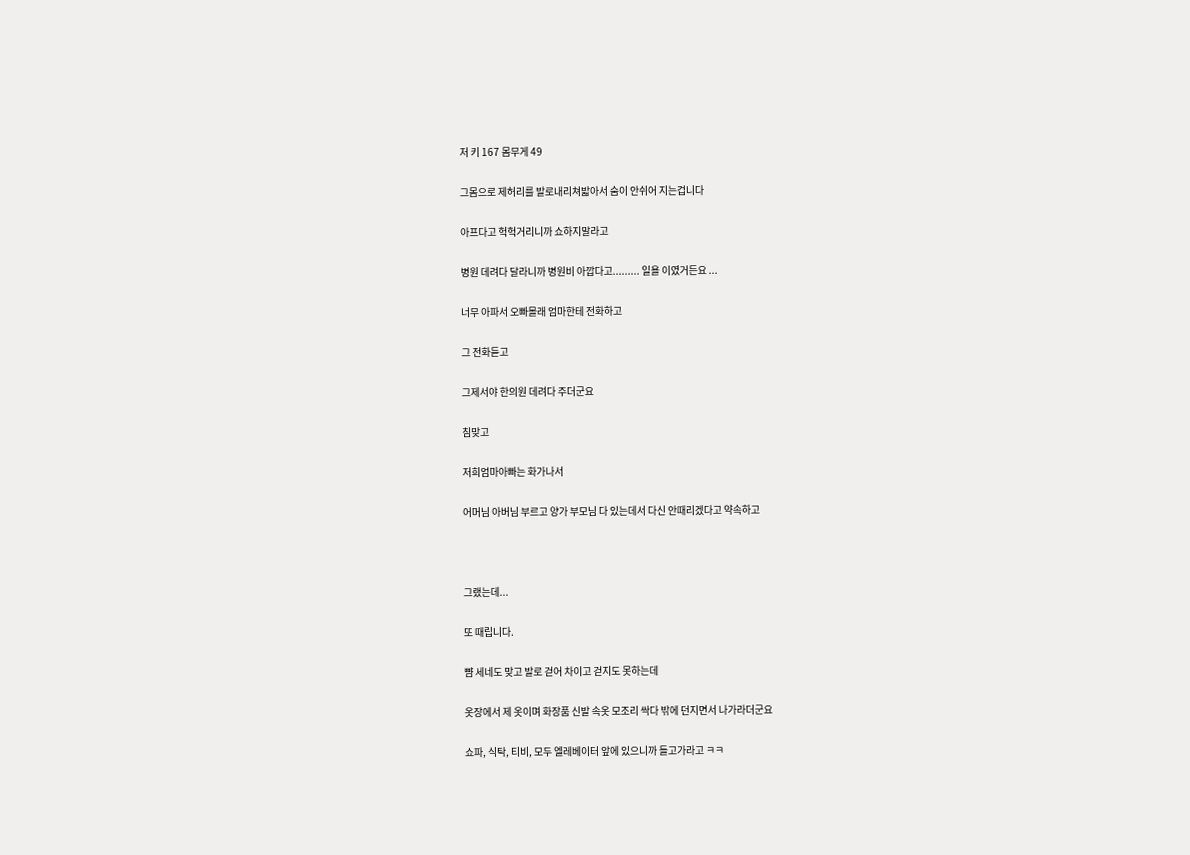저 키 167 몸무게 49

그몸으로 제허리를 발로내리쳐밟아서 숨이 안쉬어 지는겁니다

아프다고 헉헉거리니까 쇼하지말라고

병원 데려다 달라니까 병원비 아깝다고......... 일욜 이였거든요 ...

너무 아파서 오빠몰래 엄마한테 전화하고

그 전화듣고

그제서야 한의원 데려다 주더군요

침맞고

저희엄마아빠는 화가나서

어머님 아버님 부르고 양가 부모님 다 있는데서 다신 안때리겠다고 약속하고



그랬는데...

또 때립니다.

뺨 세네도 맞고 발로 걷어 차이고 걷지도 못하는데

옷장에서 제 옷이며 화장품 신발 속옷 모조리 싹다 밖에 던지면서 나가라더군요

쇼파, 식탁, 티비, 모두 엘레베이터 앞에 있으니까 들고가라고 ㅋㅋ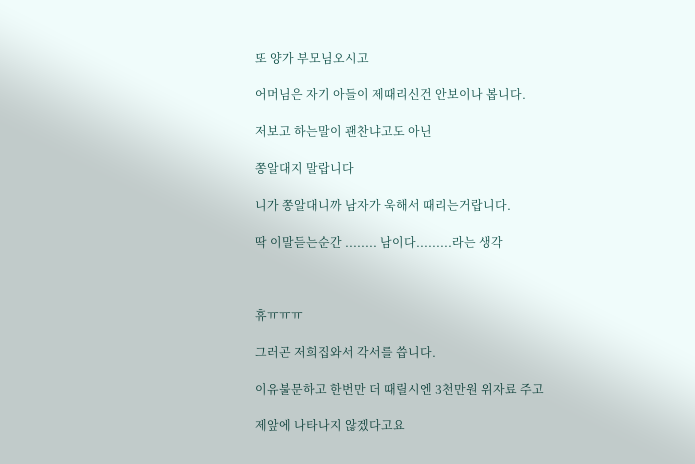또 양가 부모님오시고

어머님은 자기 아들이 제때리신건 안보이나 봅니다.

저보고 하는말이 괜찬냐고도 아닌

쫑알대지 말랍니다

니가 쫑알대니까 남자가 욱해서 때리는거랍니다.

딱 이말듣는순간 ........ 남이다.........라는 생각



휴ㅠㅠㅠ

그러곤 저희집와서 각서를 씁니다.

이유불문하고 한번만 더 때릴시엔 3천만원 위자료 주고

제앞에 나타나지 않겠다고요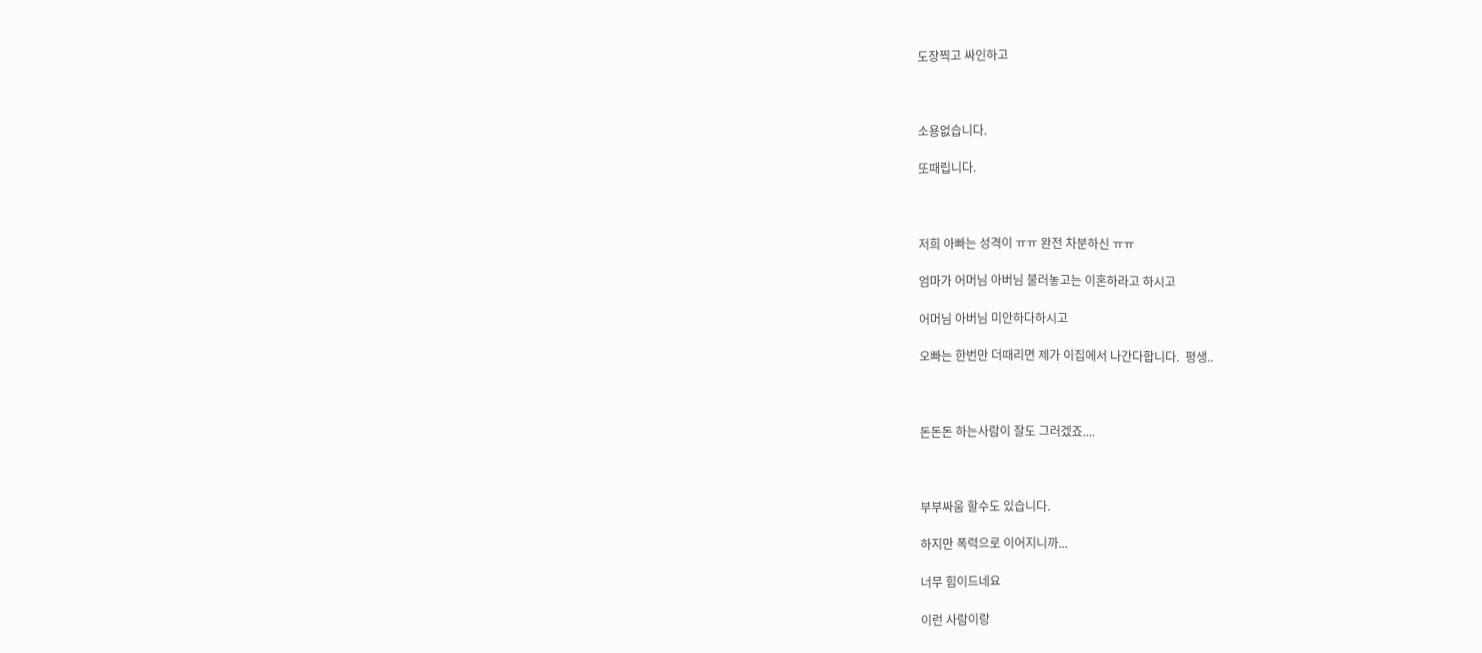도장찍고 싸인하고



소용없습니다.

또때립니다.



저희 아빠는 성격이 ㅠㅠ 완전 차분하신 ㅠㅠ

엄마가 어머님 아버님 불러놓고는 이혼하라고 하시고

어머님 아버님 미안하다하시고

오빠는 한번만 더때리면 제가 이집에서 나간다합니다.  평생..



돈돈돈 하는사람이 잘도 그러겠죠....



부부싸움 할수도 있습니다.

하지만 폭력으로 이어지니까...

너무 힘이드네요

이런 사람이랑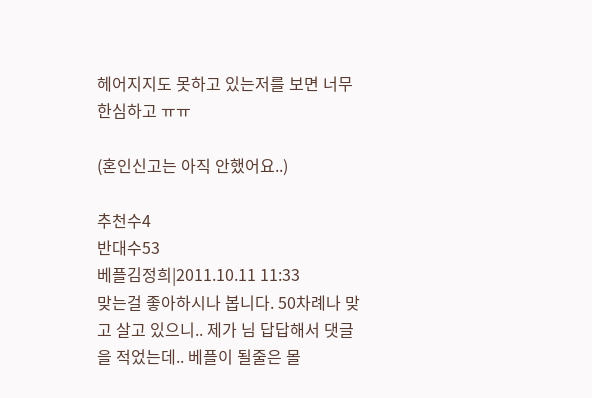헤어지지도 못하고 있는저를 보면 너무 한심하고 ㅠㅠ

(혼인신고는 아직 안했어요..)

추천수4
반대수53
베플김정희|2011.10.11 11:33
맞는걸 좋아하시나 봅니다. 50차례나 맞고 살고 있으니.. 제가 님 답답해서 댓글을 적었는데.. 베플이 될줄은 몰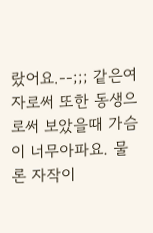랐어요.--;;; 같은여자로써 또한 동생으로써 보았을때 가슴이 너무아파요. 물론 자작이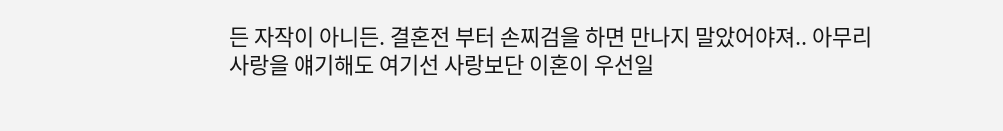든 자작이 아니든. 결혼전 부터 손찌검을 하면 만나지 말았어야져.. 아무리 사랑을 얘기해도 여기선 사랑보단 이혼이 우선일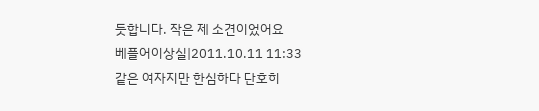듯합니다. 작은 제 소견이었어요
베플어이상실|2011.10.11 11:33
같은 여자지만 한심하다 단호히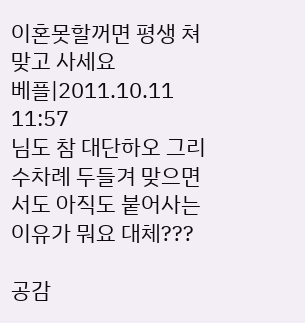이혼못할꺼면 평생 쳐맞고 사세요
베플|2011.10.11 11:57
님도 참 대단하오 그리 수차례 두들겨 맞으면서도 아직도 붙어사는 이유가 뭐요 대체???

공감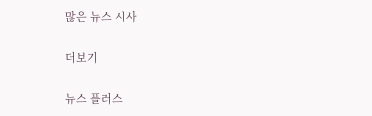많은 뉴스 시사

더보기

뉴스 플러스